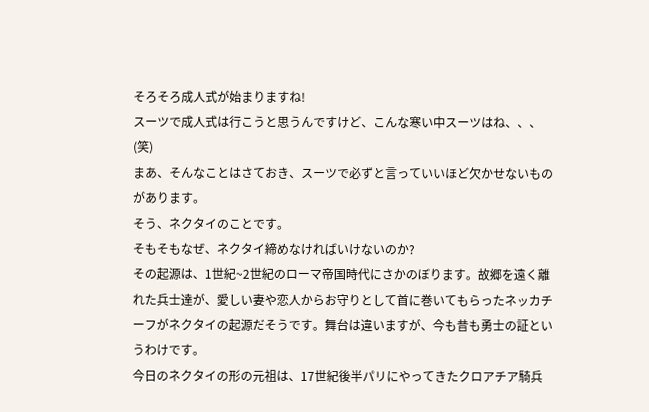そろそろ成人式が始まりますね!
スーツで成人式は行こうと思うんですけど、こんな寒い中スーツはね、、、(笑)
まあ、そんなことはさておき、スーツで必ずと言っていいほど欠かせないものがあります。
そう、ネクタイのことです。
そもそもなぜ、ネクタイ締めなければいけないのか?
その起源は、1世紀~2世紀のローマ帝国時代にさかのぼります。故郷を遠く離れた兵士達が、愛しい妻や恋人からお守りとして首に巻いてもらったネッカチーフがネクタイの起源だそうです。舞台は違いますが、今も昔も勇士の証というわけです。
今日のネクタイの形の元祖は、17世紀後半パリにやってきたクロアチア騎兵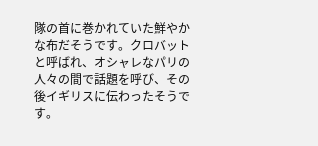隊の首に巻かれていた鮮やかな布だそうです。クロバットと呼ばれ、オシャレなパリの人々の間で話題を呼び、その後イギリスに伝わったそうです。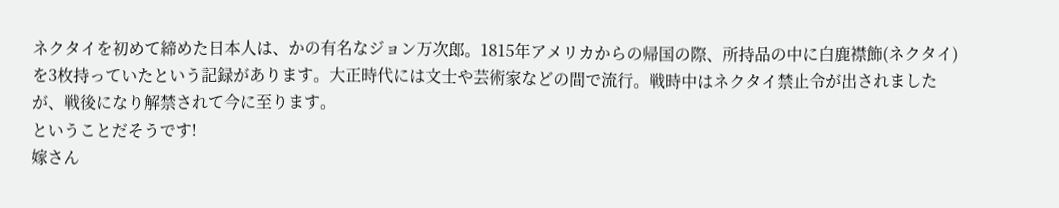ネクタイを初めて締めた日本人は、かの有名なジョン万次郎。1815年アメリカからの帰国の際、所持品の中に白鹿襟飾(ネクタイ)を3枚持っていたという記録があります。大正時代には文士や芸術家などの間で流行。戦時中はネクタイ禁止令が出されましたが、戦後になり解禁されて今に至ります。
ということだそうです!
嫁さん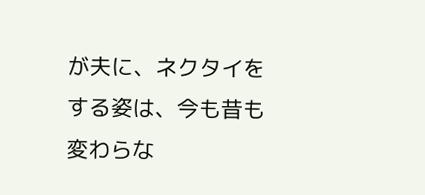が夫に、ネクタイをする姿は、今も昔も変わらな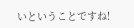いということですね!